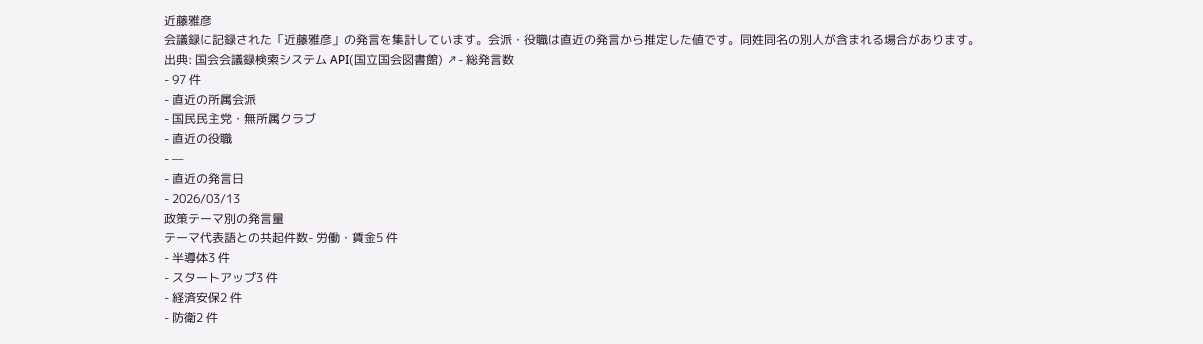近藤雅彦
会議録に記録された「近藤雅彦」の発言を集計しています。会派・役職は直近の発言から推定した値です。同姓同名の別人が含まれる場合があります。
出典: 国会会議録検索システム API(国立国会図書館) ↗- 総発言数
- 97 件
- 直近の所属会派
- 国民民主党・無所属クラブ
- 直近の役職
- —
- 直近の発言日
- 2026/03/13
政策テーマ別の発言量
テーマ代表語との共起件数- 労働・賃金5 件
- 半導体3 件
- スタートアップ3 件
- 経済安保2 件
- 防衛2 件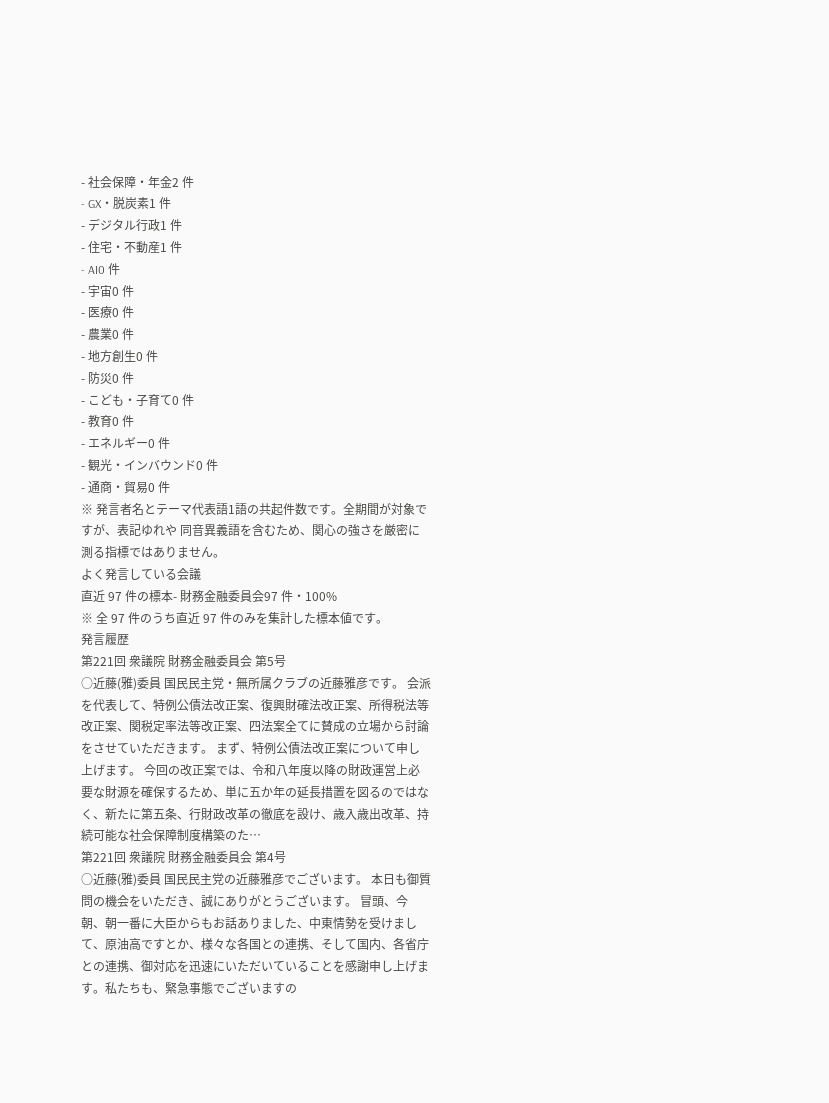- 社会保障・年金2 件
- GX・脱炭素1 件
- デジタル行政1 件
- 住宅・不動産1 件
- AI0 件
- 宇宙0 件
- 医療0 件
- 農業0 件
- 地方創生0 件
- 防災0 件
- こども・子育て0 件
- 教育0 件
- エネルギー0 件
- 観光・インバウンド0 件
- 通商・貿易0 件
※ 発言者名とテーマ代表語1語の共起件数です。全期間が対象ですが、表記ゆれや 同音異義語を含むため、関心の強さを厳密に測る指標ではありません。
よく発言している会議
直近 97 件の標本- 財務金融委員会97 件・100%
※ 全 97 件のうち直近 97 件のみを集計した標本値です。
発言履歴
第221回 衆議院 財務金融委員会 第5号
○近藤(雅)委員 国民民主党・無所属クラブの近藤雅彦です。 会派を代表して、特例公債法改正案、復興財確法改正案、所得税法等改正案、関税定率法等改正案、四法案全てに賛成の立場から討論をさせていただきます。 まず、特例公債法改正案について申し上げます。 今回の改正案では、令和八年度以降の財政運営上必要な財源を確保するため、単に五か年の延長措置を図るのではなく、新たに第五条、行財政改革の徹底を設け、歳入歳出改革、持続可能な社会保障制度構築のた…
第221回 衆議院 財務金融委員会 第4号
○近藤(雅)委員 国民民主党の近藤雅彦でございます。 本日も御質問の機会をいただき、誠にありがとうございます。 冒頭、今朝、朝一番に大臣からもお話ありました、中東情勢を受けまして、原油高ですとか、様々な各国との連携、そして国内、各省庁との連携、御対応を迅速にいただいていることを感謝申し上げます。私たちも、緊急事態でございますの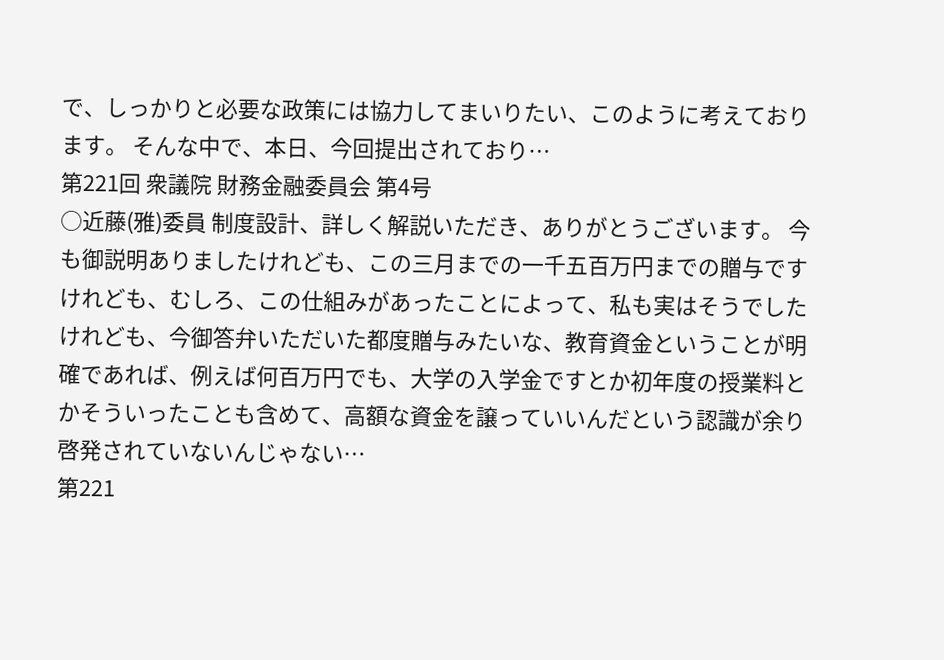で、しっかりと必要な政策には協力してまいりたい、このように考えております。 そんな中で、本日、今回提出されており…
第221回 衆議院 財務金融委員会 第4号
○近藤(雅)委員 制度設計、詳しく解説いただき、ありがとうございます。 今も御説明ありましたけれども、この三月までの一千五百万円までの贈与ですけれども、むしろ、この仕組みがあったことによって、私も実はそうでしたけれども、今御答弁いただいた都度贈与みたいな、教育資金ということが明確であれば、例えば何百万円でも、大学の入学金ですとか初年度の授業料とかそういったことも含めて、高額な資金を譲っていいんだという認識が余り啓発されていないんじゃない…
第221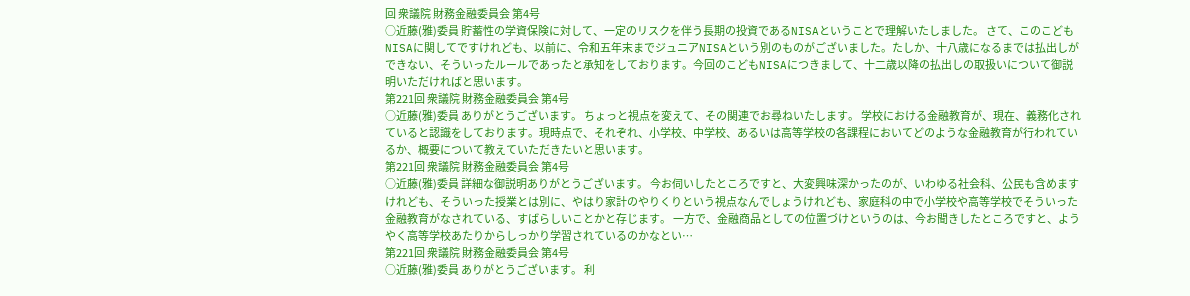回 衆議院 財務金融委員会 第4号
○近藤(雅)委員 貯蓄性の学資保険に対して、一定のリスクを伴う長期の投資であるNISAということで理解いたしました。 さて、このこどもNISAに関してですけれども、以前に、令和五年末までジュニアNISAという別のものがございました。たしか、十八歳になるまでは払出しができない、そういったルールであったと承知をしております。今回のこどもNISAにつきまして、十二歳以降の払出しの取扱いについて御説明いただければと思います。
第221回 衆議院 財務金融委員会 第4号
○近藤(雅)委員 ありがとうございます。 ちょっと視点を変えて、その関連でお尋ねいたします。 学校における金融教育が、現在、義務化されていると認識をしております。現時点で、それぞれ、小学校、中学校、あるいは高等学校の各課程においてどのような金融教育が行われているか、概要について教えていただきたいと思います。
第221回 衆議院 財務金融委員会 第4号
○近藤(雅)委員 詳細な御説明ありがとうございます。 今お伺いしたところですと、大変興味深かったのが、いわゆる社会科、公民も含めますけれども、そういった授業とは別に、やはり家計のやりくりという視点なんでしょうけれども、家庭科の中で小学校や高等学校でそういった金融教育がなされている、すばらしいことかと存じます。 一方で、金融商品としての位置づけというのは、今お聞きしたところですと、ようやく高等学校あたりからしっかり学習されているのかなとい…
第221回 衆議院 財務金融委員会 第4号
○近藤(雅)委員 ありがとうございます。 利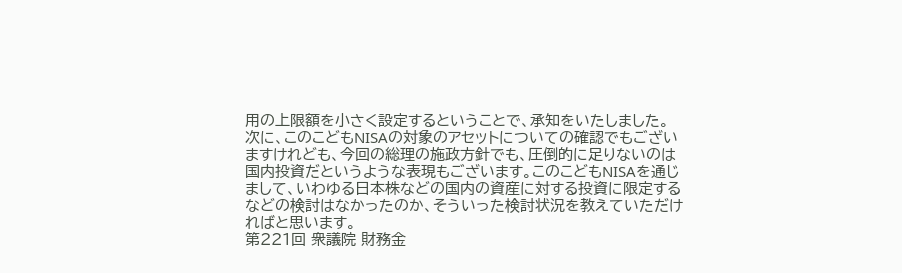用の上限額を小さく設定するということで、承知をいたしました。 次に、このこどもNISAの対象のアセットについての確認でもございますけれども、今回の総理の施政方針でも、圧倒的に足りないのは国内投資だというような表現もございます。このこどもNISAを通じまして、いわゆる日本株などの国内の資産に対する投資に限定するなどの検討はなかったのか、そういった検討状況を教えていただければと思います。
第221回 衆議院 財務金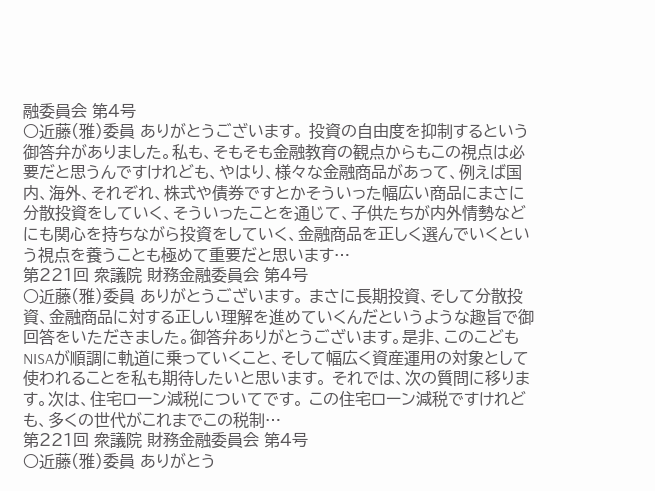融委員会 第4号
○近藤(雅)委員 ありがとうございます。 投資の自由度を抑制するという御答弁がありました。私も、そもそも金融教育の観点からもこの視点は必要だと思うんですけれども、やはり、様々な金融商品があって、例えば国内、海外、それぞれ、株式や債券ですとかそういった幅広い商品にまさに分散投資をしていく、そういったことを通じて、子供たちが内外情勢などにも関心を持ちながら投資をしていく、金融商品を正しく選んでいくという視点を養うことも極めて重要だと思います…
第221回 衆議院 財務金融委員会 第4号
○近藤(雅)委員 ありがとうございます。 まさに長期投資、そして分散投資、金融商品に対する正しい理解を進めていくんだというような趣旨で御回答をいただきました。御答弁ありがとうございます。是非、このこどもNISAが順調に軌道に乗っていくこと、そして幅広く資産運用の対象として使われることを私も期待したいと思います。 それでは、次の質問に移ります。次は、住宅ローン減税についてです。 この住宅ローン減税ですけれども、多くの世代がこれまでこの税制…
第221回 衆議院 財務金融委員会 第4号
○近藤(雅)委員 ありがとう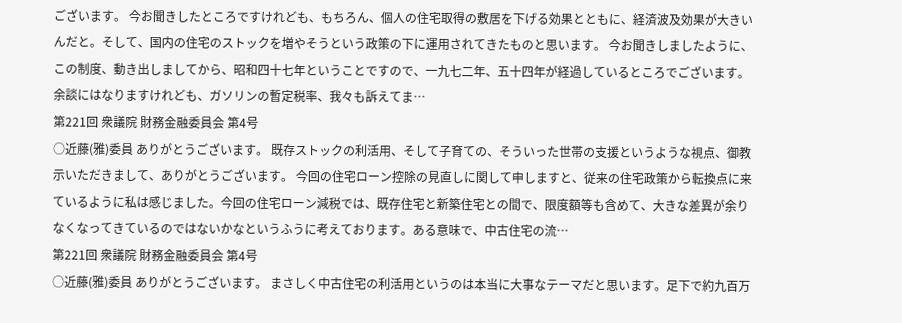ございます。 今お聞きしたところですけれども、もちろん、個人の住宅取得の敷居を下げる効果とともに、経済波及効果が大きいんだと。そして、国内の住宅のストックを増やそうという政策の下に運用されてきたものと思います。 今お聞きしましたように、この制度、動き出しましてから、昭和四十七年ということですので、一九七二年、五十四年が経過しているところでございます。余談にはなりますけれども、ガソリンの暫定税率、我々も訴えてま…
第221回 衆議院 財務金融委員会 第4号
○近藤(雅)委員 ありがとうございます。 既存ストックの利活用、そして子育ての、そういった世帯の支援というような視点、御教示いただきまして、ありがとうございます。 今回の住宅ローン控除の見直しに関して申しますと、従来の住宅政策から転換点に来ているように私は感じました。今回の住宅ローン減税では、既存住宅と新築住宅との間で、限度額等も含めて、大きな差異が余りなくなってきているのではないかなというふうに考えております。ある意味で、中古住宅の流…
第221回 衆議院 財務金融委員会 第4号
○近藤(雅)委員 ありがとうございます。 まさしく中古住宅の利活用というのは本当に大事なテーマだと思います。足下で約九百万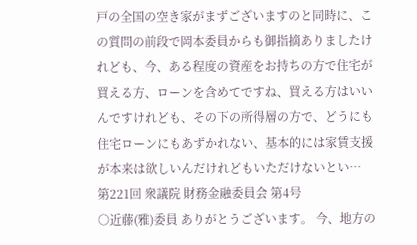戸の全国の空き家がまずございますのと同時に、この質問の前段で岡本委員からも御指摘ありましたけれども、今、ある程度の資産をお持ちの方で住宅が買える方、ローンを含めてですね、買える方はいいんですけれども、その下の所得層の方で、どうにも住宅ローンにもあずかれない、基本的には家賃支援が本来は欲しいんだけれどもいただけないとい…
第221回 衆議院 財務金融委員会 第4号
○近藤(雅)委員 ありがとうございます。 今、地方の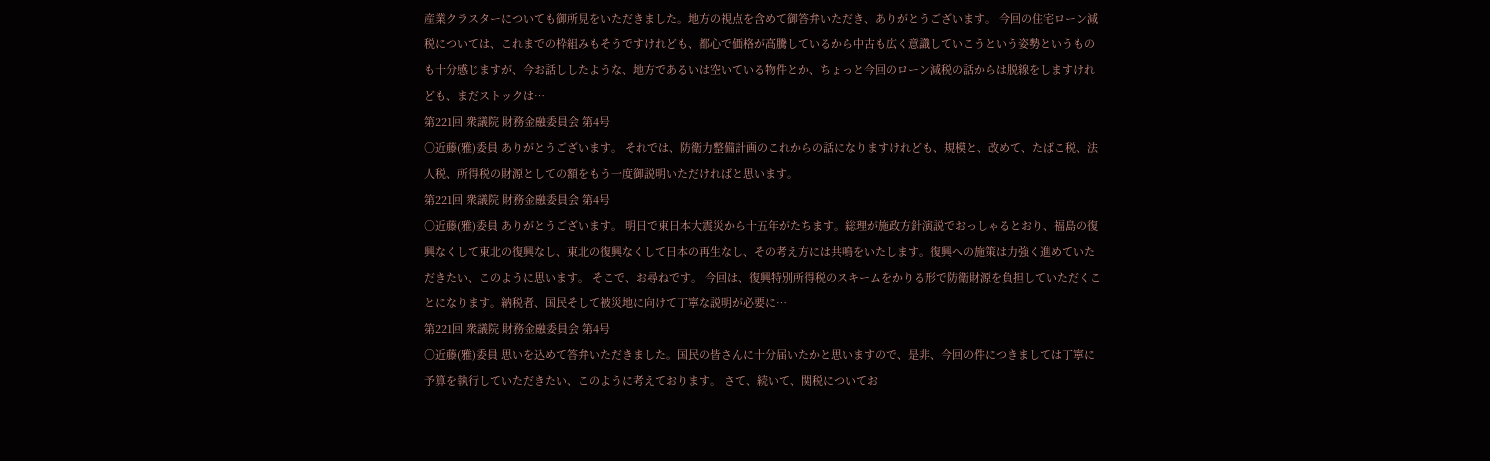産業クラスターについても御所見をいただきました。地方の視点を含めて御答弁いただき、ありがとうございます。 今回の住宅ローン減税については、これまでの枠組みもそうですけれども、都心で価格が高騰しているから中古も広く意識していこうという姿勢というものも十分感じますが、今お話ししたような、地方であるいは空いている物件とか、ちょっと今回のローン減税の話からは脱線をしますけれども、まだストックは…
第221回 衆議院 財務金融委員会 第4号
○近藤(雅)委員 ありがとうございます。 それでは、防衛力整備計画のこれからの話になりますけれども、規模と、改めて、たばこ税、法人税、所得税の財源としての額をもう一度御説明いただければと思います。
第221回 衆議院 財務金融委員会 第4号
○近藤(雅)委員 ありがとうございます。 明日で東日本大震災から十五年がたちます。総理が施政方針演説でおっしゃるとおり、福島の復興なくして東北の復興なし、東北の復興なくして日本の再生なし、その考え方には共鳴をいたします。復興への施策は力強く進めていただきたい、このように思います。 そこで、お尋ねです。 今回は、復興特別所得税のスキームをかりる形で防衛財源を負担していただくことになります。納税者、国民そして被災地に向けて丁寧な説明が必要に…
第221回 衆議院 財務金融委員会 第4号
○近藤(雅)委員 思いを込めて答弁いただきました。国民の皆さんに十分届いたかと思いますので、是非、今回の件につきましては丁寧に予算を執行していただきたい、このように考えております。 さて、続いて、関税についてお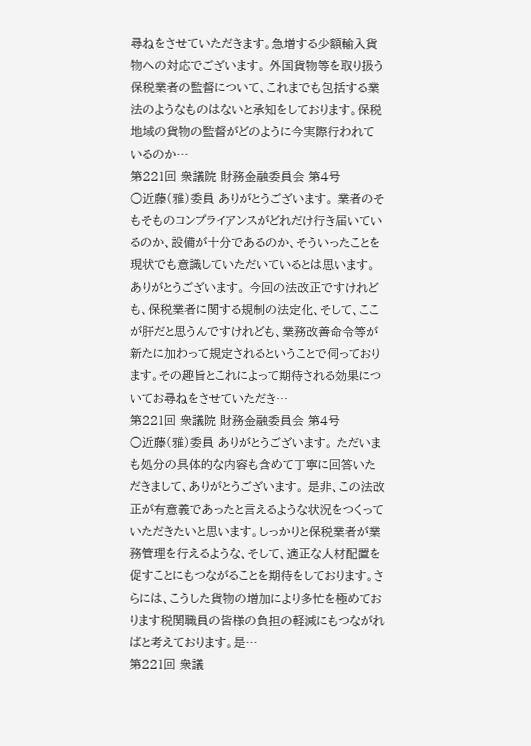尋ねをさせていただきます。急増する少額輸入貨物への対応でございます。 外国貨物等を取り扱う保税業者の監督について、これまでも包括する業法のようなものはないと承知をしております。保税地域の貨物の監督がどのように今実際行われているのか…
第221回 衆議院 財務金融委員会 第4号
○近藤(雅)委員 ありがとうございます。 業者のそもそものコンプライアンスがどれだけ行き届いているのか、設備が十分であるのか、そういったことを現状でも意識していただいているとは思います。ありがとうございます。 今回の法改正ですけれども、保税業者に関する規制の法定化、そして、ここが肝だと思うんですけれども、業務改善命令等が新たに加わって規定されるということで伺っております。その趣旨とこれによって期待される効果についてお尋ねをさせていただき…
第221回 衆議院 財務金融委員会 第4号
○近藤(雅)委員 ありがとうございます。 ただいまも処分の具体的な内容も含めて丁寧に回答いただきまして、ありがとうございます。 是非、この法改正が有意義であったと言えるような状況をつくっていただきたいと思います。しっかりと保税業者が業務管理を行えるような、そして、適正な人材配置を促すことにもつながることを期待をしております。さらには、こうした貨物の増加により多忙を極めております税関職員の皆様の負担の軽減にもつながればと考えております。是…
第221回 衆議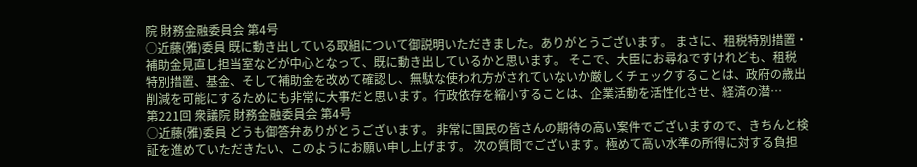院 財務金融委員会 第4号
○近藤(雅)委員 既に動き出している取組について御説明いただきました。ありがとうございます。 まさに、租税特別措置・補助金見直し担当室などが中心となって、既に動き出しているかと思います。 そこで、大臣にお尋ねですけれども、租税特別措置、基金、そして補助金を改めて確認し、無駄な使われ方がされていないか厳しくチェックすることは、政府の歳出削減を可能にするためにも非常に大事だと思います。行政依存を縮小することは、企業活動を活性化させ、経済の潜…
第221回 衆議院 財務金融委員会 第4号
○近藤(雅)委員 どうも御答弁ありがとうございます。 非常に国民の皆さんの期待の高い案件でございますので、きちんと検証を進めていただきたい、このようにお願い申し上げます。 次の質問でございます。極めて高い水準の所得に対する負担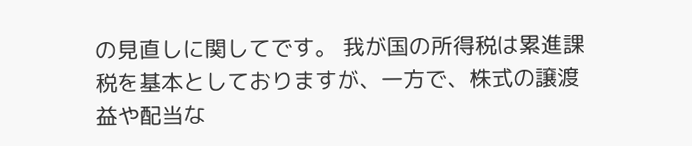の見直しに関してです。 我が国の所得税は累進課税を基本としておりますが、一方で、株式の譲渡益や配当な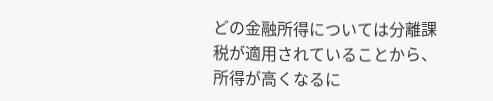どの金融所得については分離課税が適用されていることから、所得が高くなるに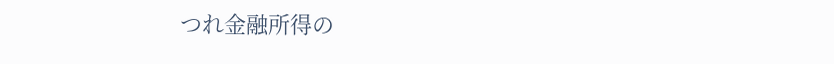つれ金融所得の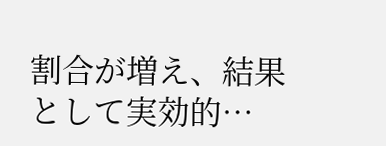割合が増え、結果として実効的…